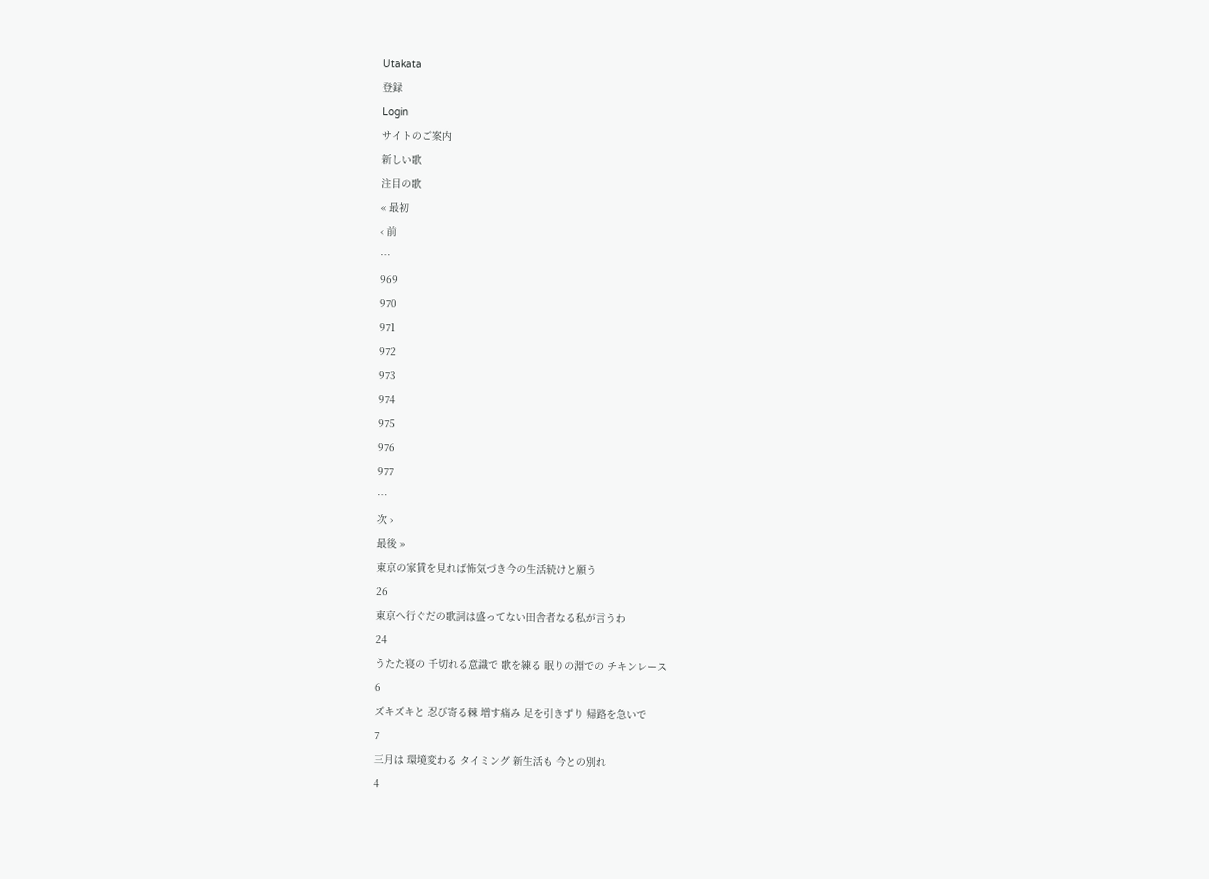Utakata
登録
Login
サイトのご案内
新しい歌
注目の歌
« 最初
‹ 前
…
969
970
971
972
973
974
975
976
977
…
次 ›
最後 »
東京の家賃を見れば怖気づき今の生活続けと願う
26
東京へ行ぐだの歌詞は盛ってない田舎者なる私が言うわ
24
うたた寝の 千切れる意識で 歌を練る 眠りの淵での チキンレース
6
ズキズキと 忍び寄る棘 増す痛み 足を引きずり 帰路を急いで
7
三月は 環境変わる タイミング 新生活も 今との別れ
4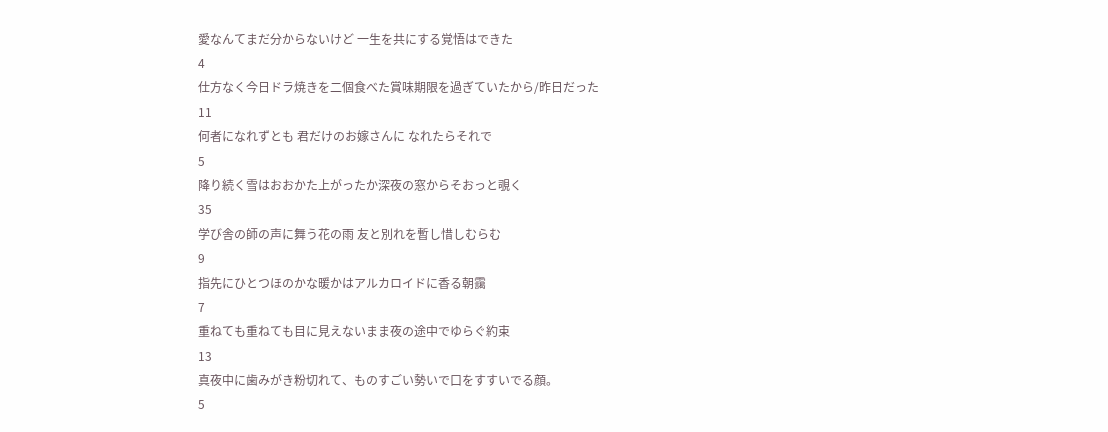愛なんてまだ分からないけど 一生を共にする覚悟はできた
4
仕方なく今日ドラ焼きを二個食べた賞味期限を過ぎていたから/昨日だった
11
何者になれずとも 君だけのお嫁さんに なれたらそれで
5
降り続く雪はおおかた上がったか深夜の窓からそおっと覗く
35
学び舎の師の声に舞う花の雨 友と別れを暫し惜しむらむ
9
指先にひとつほのかな暖かはアルカロイドに香る朝靄
7
重ねても重ねても目に見えないまま夜の途中でゆらぐ約束
13
真夜中に歯みがき粉切れて、ものすごい勢いで口をすすいでる顔。
5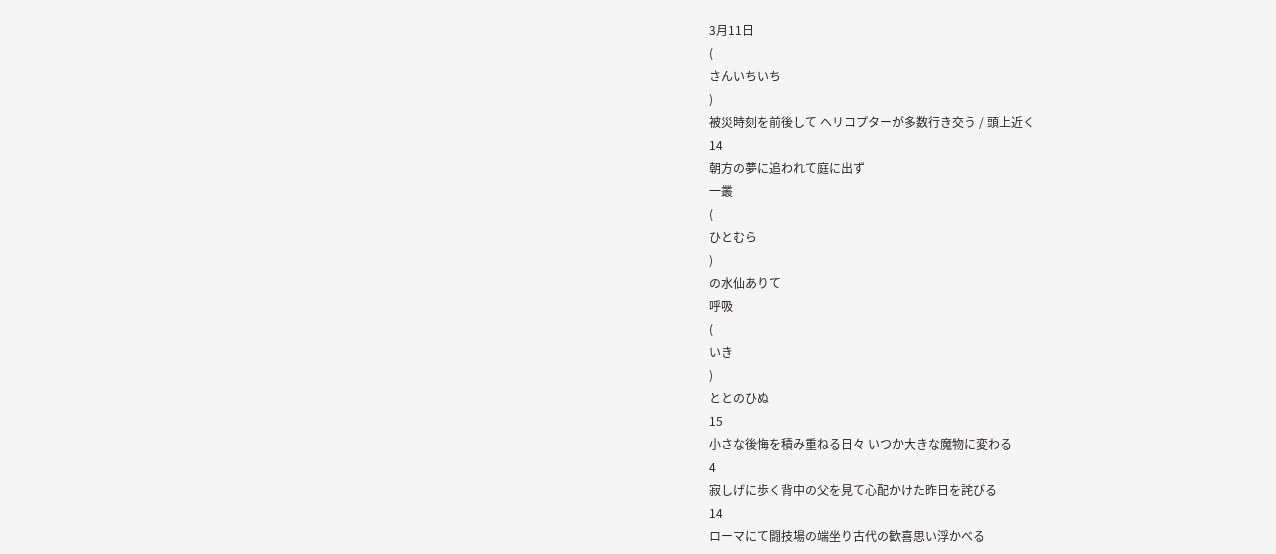3月11日
(
さんいちいち
)
被災時刻を前後して ヘリコプターが多数行き交う / 頭上近く
14
朝方の夢に追われて庭に出ず
一叢
(
ひとむら
)
の水仙ありて
呼吸
(
いき
)
ととのひぬ
15
小さな後悔を積み重ねる日々 いつか大きな魔物に変わる
4
寂しげに歩く背中の父を見て心配かけた昨日を詫びる
14
ローマにて闘技場の端坐り古代の歓喜思い浮かべる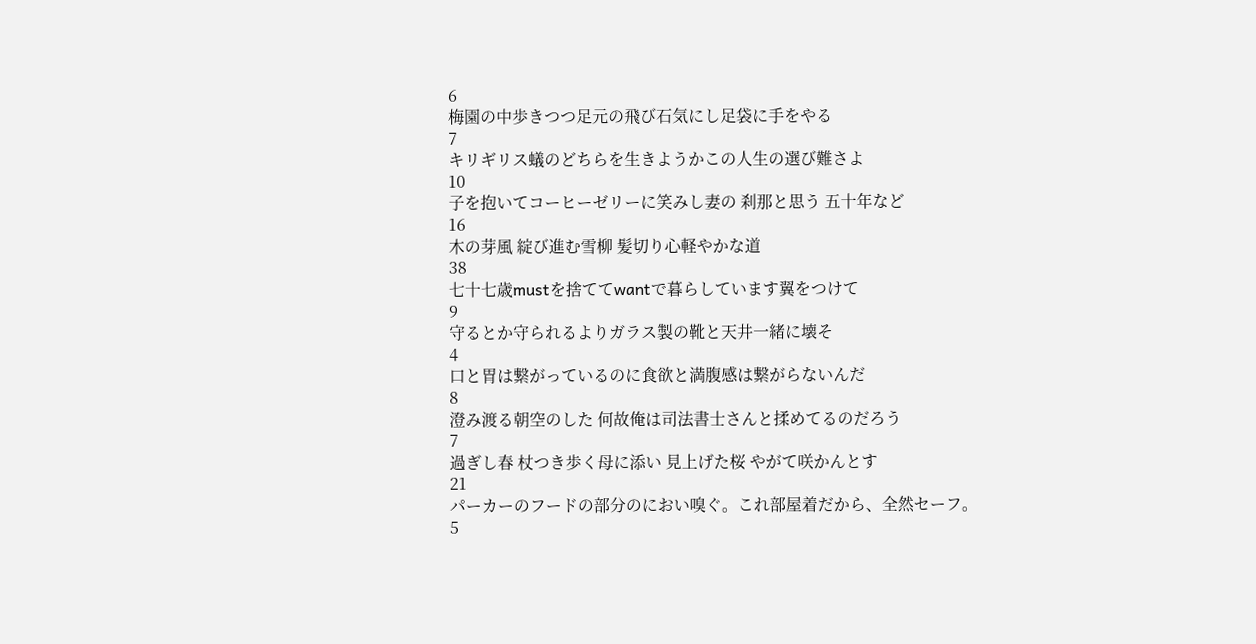6
梅園の中歩きつつ足元の飛び石気にし足袋に手をやる
7
キリギリス蟻のどちらを生きようかこの人生の選び難さよ
10
子を抱いてコーヒーゼリーに笑みし妻の 刹那と思う 五十年など
16
木の芽風 綻び進む雪柳 髪切り心軽やかな道
38
七十七歳mustを捨ててwantで暮らしています翼をつけて
9
守るとか守られるよりガラス製の靴と天井一緒に壊そ
4
口と胃は繋がっているのに食欲と満腹感は繋がらないんだ
8
澄み渡る朝空のした 何故俺は司法書士さんと揉めてるのだろう
7
過ぎし春 杖つき歩く母に添い 見上げた桜 やがて咲かんとす
21
パーカーのフードの部分のにおい嗅ぐ。これ部屋着だから、全然セーフ。
5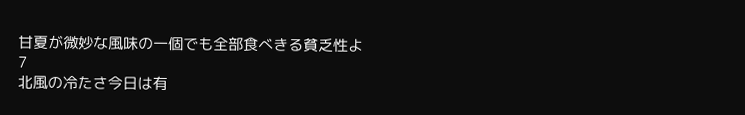甘夏が微妙な風味の一個でも全部食べきる貧乏性よ
7
北風の冷たさ今日は有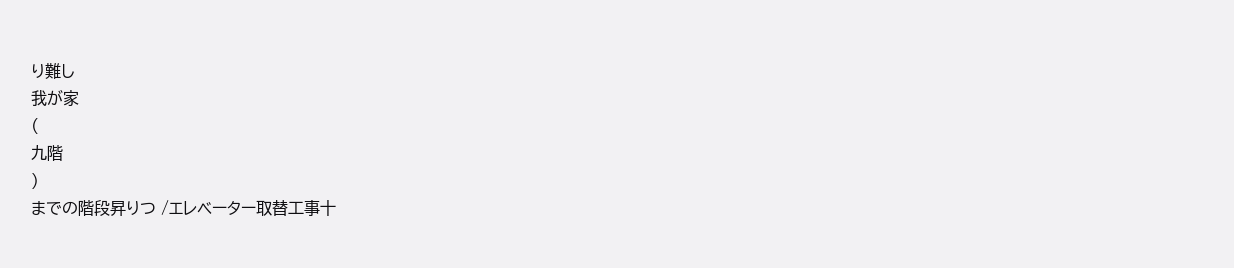り難し
我が家
(
九階
)
までの階段昇りつ /エレベーター取替工事十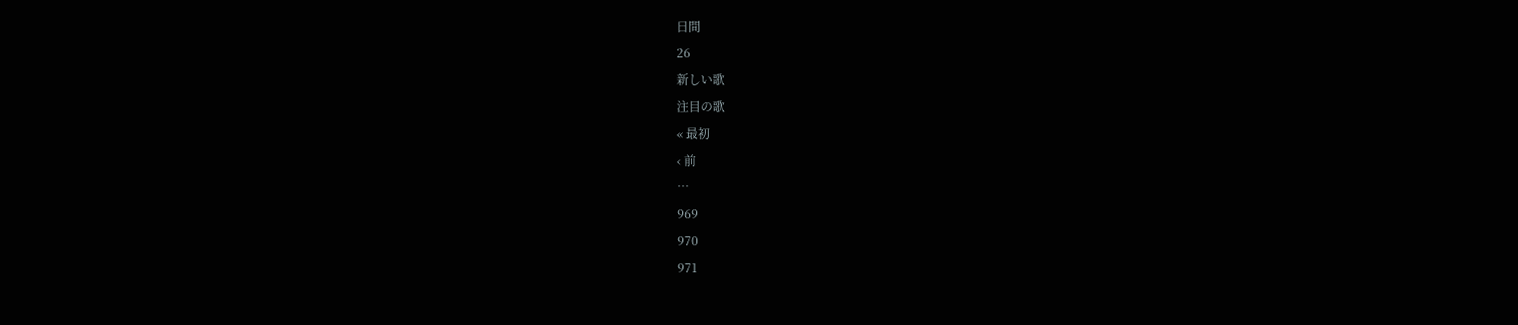日間
26
新しい歌
注目の歌
« 最初
‹ 前
…
969
970
971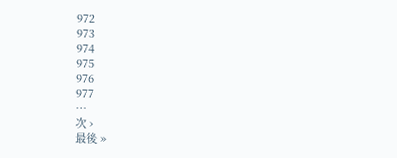972
973
974
975
976
977
…
次 ›
最後 »